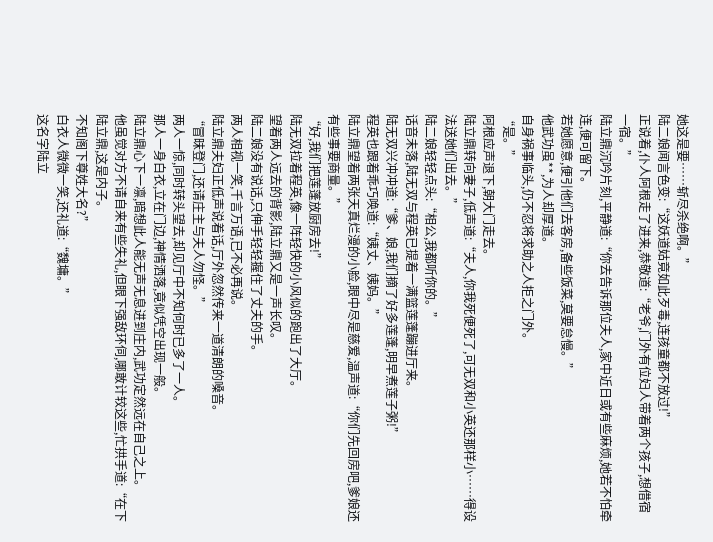她这是要……斩尽杀绝啊。”
陆二娘闻言色变:“这妖道姑竟如此歹毒,连孩童都不放过!”
正说着,仆人阿根走了进来,恭敬道:“老爷,门外有位妇人带着两个孩子,想借宿一宿。”
陆立鼎沉吟片刻,平静道:“你去告诉那位夫人,家中近日或有些麻烦,她若不怕牵连,便可留下。
若她愿意,便引他们去客房,备些饭菜,莫要怠慢。”
他武功虽**,为人却厚道。
自身祸事临头,仍不忍将求助之人拒之门外。
“是。”
阿根应声退下,朝大门走去。
陆立鼎转向妻子,低声道:“夫人,你我死便死了,可无双和小英还那样小……得设法送她们出去。”
陆二娘轻轻点头:“相公,我都听你的。”
话音未落,陆无双与程英已提着一满篮莲蓬蹦进厅来。
陆无双兴冲冲道:“爹、娘,我们摘了好多莲蓬,明早煮莲子粥!”
程英也跟着乖巧唤道:“姨丈、姨妈。”
陆立鼎望着两张天真烂漫的小脸,眼中尽是慈爱,温声道:“你们先回房吧,爹娘还有些事要商量。”
“好,我们把莲蓬放厨房去!”
陆无双拉着程英,像一阵轻快的小风似的跑出了大厅。
望着两人远去的背影,陆立鼎又是一声长叹。
陆二娘没有说话,只伸手轻轻握住了丈夫的手。
两人相视一笑,千言万语,已不必再说。
陆立鼎夫妇正低声说着话,厅外忽然传来一道清朗的嗓音。
“冒昧登门,还请庄主与夫人勿怪。”
两人一惊,同时转头望去,却见厅中不知何时已多了一人。
那人一身白衣,立在门边,神情洒落,竟似凭空出现一般。
陆立鼎心下一凛,暗想此人能无声无息进到庄内,武功定然远在自己之上。
他虽觉对方不请自来有些失礼,但眼下强敌环伺,哪敢计较这些,忙拱手道:“在下陆立鼎,这是内子。
不知阁下尊姓大名?”
白衣人微微一笑,还礼道:“魏墉。”
这名字陆立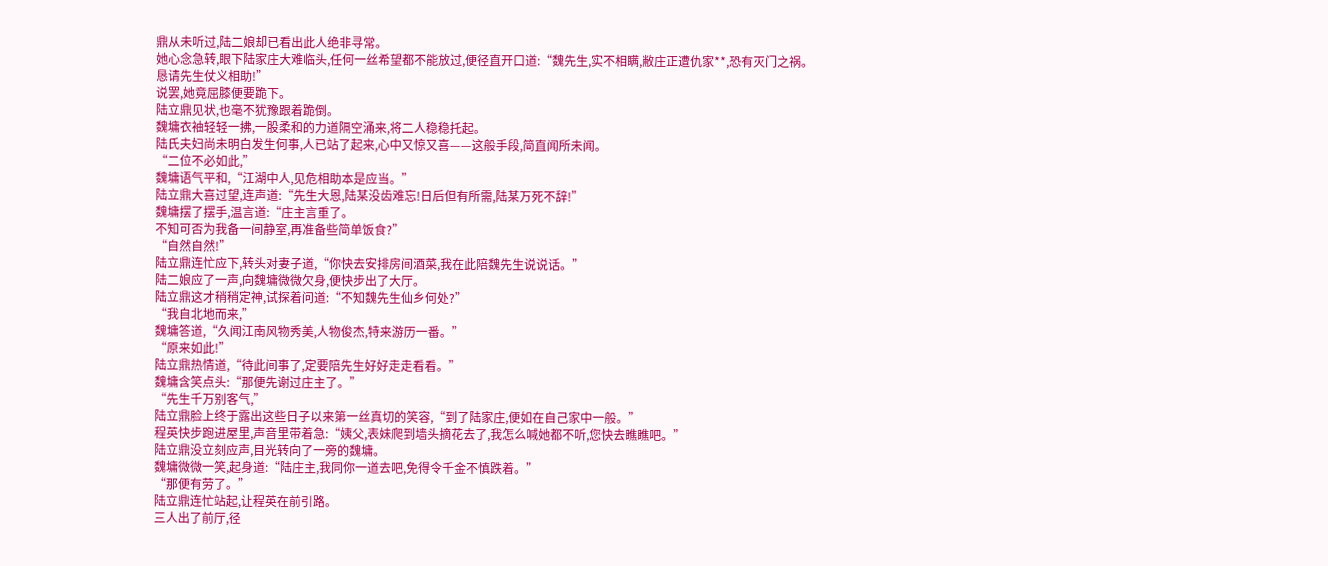鼎从未听过,陆二娘却已看出此人绝非寻常。
她心念急转,眼下陆家庄大难临头,任何一丝希望都不能放过,便径直开口道:“魏先生,实不相瞒,敝庄正遭仇家**,恐有灭门之祸。
恳请先生仗义相助!”
说罢,她竟屈膝便要跪下。
陆立鼎见状,也毫不犹豫跟着跪倒。
魏墉衣袖轻轻一拂,一股柔和的力道隔空涌来,将二人稳稳托起。
陆氏夫妇尚未明白发生何事,人已站了起来,心中又惊又喜——这般手段,简直闻所未闻。
“二位不必如此,”
魏墉语气平和,“江湖中人,见危相助本是应当。”
陆立鼎大喜过望,连声道:“先生大恩,陆某没齿难忘!日后但有所需,陆某万死不辞!”
魏墉摆了摆手,温言道:“庄主言重了。
不知可否为我备一间静室,再准备些简单饭食?”
“自然自然!”
陆立鼎连忙应下,转头对妻子道,“你快去安排房间酒菜,我在此陪魏先生说说话。”
陆二娘应了一声,向魏墉微微欠身,便快步出了大厅。
陆立鼎这才稍稍定神,试探着问道:“不知魏先生仙乡何处?”
“我自北地而来,”
魏墉答道,“久闻江南风物秀美,人物俊杰,特来游历一番。”
“原来如此!”
陆立鼎热情道,“待此间事了,定要陪先生好好走走看看。”
魏墉含笑点头:“那便先谢过庄主了。”
“先生千万别客气,”
陆立鼎脸上终于露出这些日子以来第一丝真切的笑容,“到了陆家庄,便如在自己家中一般。”
程英快步跑进屋里,声音里带着急:“姨父,表妹爬到墙头摘花去了,我怎么喊她都不听,您快去瞧瞧吧。”
陆立鼎没立刻应声,目光转向了一旁的魏墉。
魏墉微微一笑,起身道:“陆庄主,我同你一道去吧,免得令千金不慎跌着。”
“那便有劳了。”
陆立鼎连忙站起,让程英在前引路。
三人出了前厅,径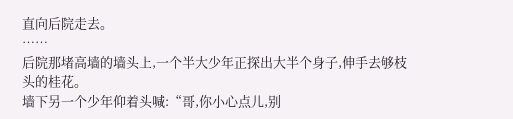直向后院走去。
……
后院那堵高墙的墙头上,一个半大少年正探出大半个身子,伸手去够枝头的桂花。
墙下另一个少年仰着头喊:“哥,你小心点儿,别